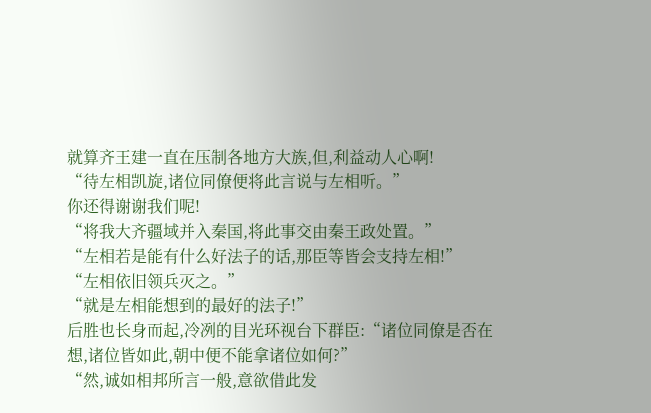就算齐王建一直在压制各地方大族,但,利益动人心啊!
“待左相凯旋,诸位同僚便将此言说与左相听。”
你还得谢谢我们呢!
“将我大齐疆域并入秦国,将此事交由秦王政处置。”
“左相若是能有什么好法子的话,那臣等皆会支持左相!”
“左相依旧领兵灭之。”
“就是左相能想到的最好的法子!”
后胜也长身而起,冷冽的目光环视台下群臣:“诸位同僚是否在想,诸位皆如此,朝中便不能拿诸位如何?”
“然,诚如相邦所言一般,意欲借此发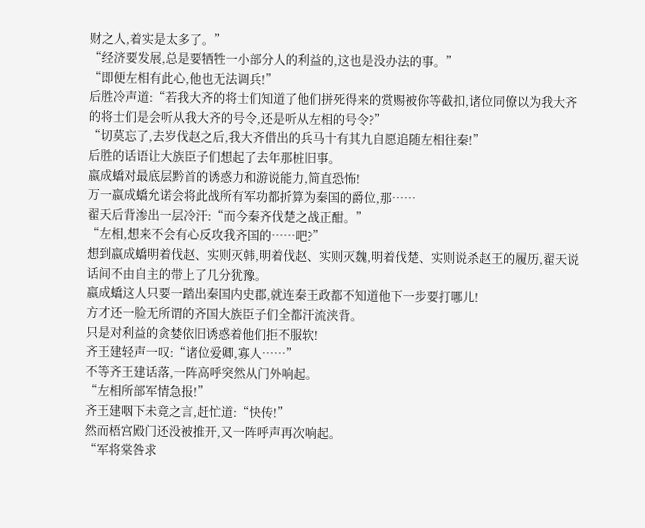财之人,着实是太多了。”
“经济要发展,总是要牺牲一小部分人的利益的,这也是没办法的事。”
“即便左相有此心,他也无法调兵!”
后胜冷声道:“若我大齐的将士们知道了他们拼死得来的赏赐被你等截扣,诸位同僚以为我大齐的将士们是会听从我大齐的号令,还是听从左相的号令?”
“切莫忘了,去岁伐赵之后,我大齐借出的兵马十有其九自愿追随左相往秦!”
后胜的话语让大族臣子们想起了去年那桩旧事。
嬴成蟜对最底层黔首的诱惑力和游说能力,简直恐怖!
万一嬴成蟜允诺会将此战所有军功都折算为秦国的爵位,那……
翟天后背渗出一层冷汗:“而今秦齐伐楚之战正酣。”
“左相,想来不会有心反攻我齐国的……吧?”
想到嬴成蟜明着伐赵、实则灭韩,明着伐赵、实则灭魏,明着伐楚、实则说杀赵王的履历,翟天说话间不由自主的带上了几分犹豫。
嬴成蟜这人只要一踏出秦国内史郡,就连秦王政都不知道他下一步要打哪儿!
方才还一脸无所谓的齐国大族臣子们全都汗流浃背。
只是对利益的贪婪依旧诱惑着他们拒不服软!
齐王建轻声一叹:“诸位爱卿,寡人……”
不等齐王建话落,一阵高呼突然从门外响起。
“左相所部军情急报!”
齐王建咽下未竟之言,赶忙道:“快传!”
然而梧宫殿门还没被推开,又一阵呼声再次响起。
“军将棠咎求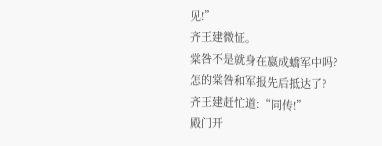见!”
齐王建微怔。
棠咎不是就身在嬴成蟜军中吗?
怎的棠咎和军报先后抵达了?
齐王建赶忙道:“同传!”
殿门开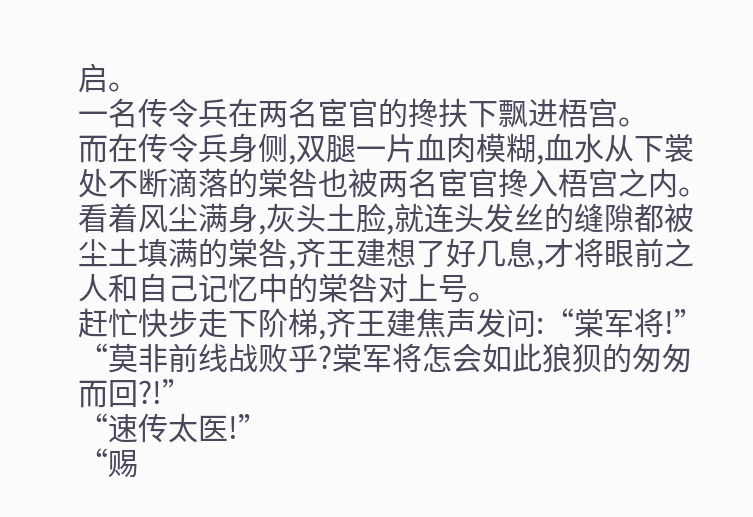启。
一名传令兵在两名宦官的搀扶下飘进梧宫。
而在传令兵身侧,双腿一片血肉模糊,血水从下裳处不断滴落的棠咎也被两名宦官搀入梧宫之内。
看着风尘满身,灰头土脸,就连头发丝的缝隙都被尘土填满的棠咎,齐王建想了好几息,才将眼前之人和自己记忆中的棠咎对上号。
赶忙快步走下阶梯,齐王建焦声发问:“棠军将!”
“莫非前线战败乎?棠军将怎会如此狼狈的匆匆而回?!”
“速传太医!”
“赐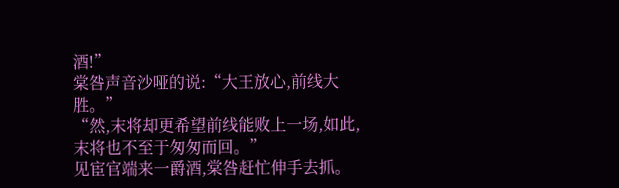酒!”
棠咎声音沙哑的说:“大王放心,前线大胜。”
“然,末将却更希望前线能败上一场,如此,末将也不至于匆匆而回。”
见宦官端来一爵酒,棠咎赶忙伸手去抓。